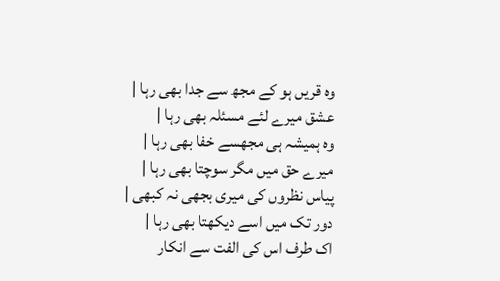وہ قریں ہو کے مجھ سے جدا بھی رہا |
عشق میرے لئے مسئلہ بھی رہا |
وہ ہمیشہ ہی مجھسے خفا بھی رہا |
میرے حق میں مگر سوچتا بھی رہا |
پیاس نظروں کی میری بجھی نہ کبھی |
دور تک میں اسے دیکھتا بھی رہا |
اک طرف اس کی الفت سے انکار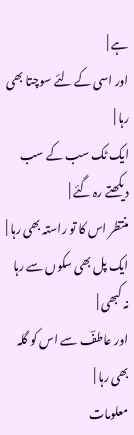ہے |
اور اسی کے لئے سوچتا بھی رہا |
ایک ٹک سب کے سب دیکھتے رہ گئے |
منتظر اس کا تو راستہ بھی رہا |
ایک پل بھی سکوں سے رہا نہ کبھی |
اور عاطفؔ سے اس کو گلہ بھی رہا |
معلومات